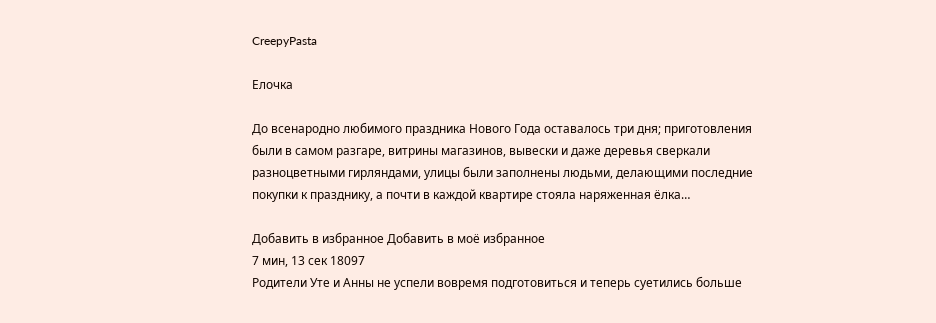CreepyPasta

Елочка

До всенародно любимого праздника Нового Года оставалось три дня; приготовления были в самом разгаре, витрины магазинов, вывески и даже деревья сверкали разноцветными гирляндами, улицы были заполнены людьми, делающими последние покупки к празднику, а почти в каждой квартире стояла наряженная ёлка…

Добавить в избранное Добавить в моё избранное
7 мин, 13 сек 18097
Родители Уте и Анны не успели вовремя подготовиться и теперь суетились больше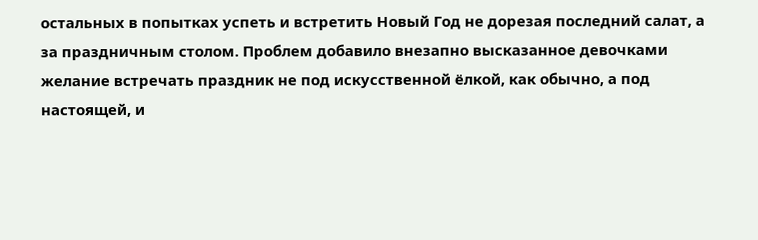остальных в попытках успеть и встретить Новый Год не дорезая последний салат, а за праздничным столом. Проблем добавило внезапно высказанное девочками желание встречать праздник не под искусственной ёлкой, как обычно, а под настоящей, и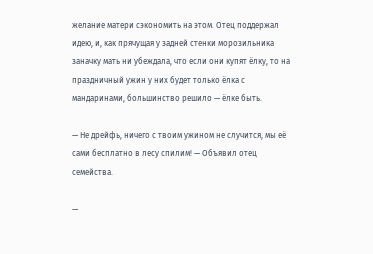желание матери сэкономить на этом. Отец поддержал идею, и, как прячущая у задней стенки морозильника заначку мать ни убеждала, что если они купят ёлку, то на праздничный ужин у них будет только ёлка с мандаринами, большинство решило — ёлке быть.

— Не дрейфь, ничего с твоим ужином не случится, мы её сами бесплатно в лесу спилим! — Объявил отец семейства.

—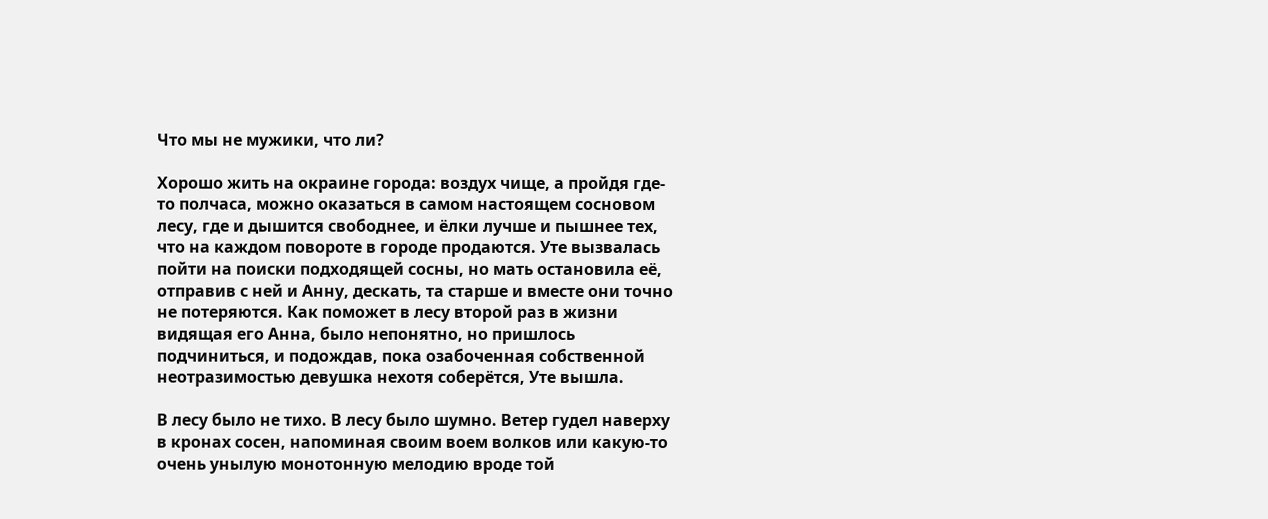Что мы не мужики, что ли?

Хорошо жить на окраине города: воздух чище, а пройдя где-то полчаса, можно оказаться в самом настоящем сосновом лесу, где и дышится свободнее, и ёлки лучше и пышнее тех, что на каждом повороте в городе продаются. Уте вызвалась пойти на поиски подходящей сосны, но мать остановила её, отправив с ней и Анну, дескать, та старше и вместе они точно не потеряются. Как поможет в лесу второй раз в жизни видящая его Анна, было непонятно, но пришлось подчиниться, и подождав, пока озабоченная собственной неотразимостью девушка нехотя соберётся, Уте вышла.

В лесу было не тихо. В лесу было шумно. Ветер гудел наверху в кронах сосен, напоминая своим воем волков или какую-то очень унылую монотонную мелодию вроде той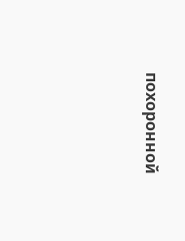похоронной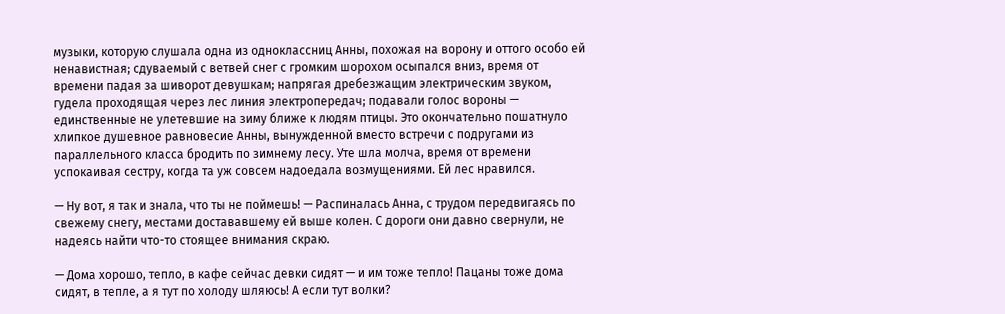музыки, которую слушала одна из одноклассниц Анны, похожая на ворону и оттого особо ей ненавистная; сдуваемый с ветвей снег с громким шорохом осыпался вниз, время от времени падая за шиворот девушкам; напрягая дребезжащим электрическим звуком, гудела проходящая через лес линия электропередач; подавали голос вороны — единственные не улетевшие на зиму ближе к людям птицы. Это окончательно пошатнуло хлипкое душевное равновесие Анны, вынужденной вместо встречи с подругами из параллельного класса бродить по зимнему лесу. Уте шла молча, время от времени успокаивая сестру, когда та уж совсем надоедала возмущениями. Ей лес нравился.

— Ну вот, я так и знала, что ты не поймешь! — Распиналась Анна, с трудом передвигаясь по свежему снегу, местами достававшему ей выше колен. С дороги они давно свернули, не надеясь найти что-то стоящее внимания скраю.

— Дома хорошо, тепло, в кафе сейчас девки сидят — и им тоже тепло! Пацаны тоже дома сидят, в тепле, а я тут по холоду шляюсь! А если тут волки?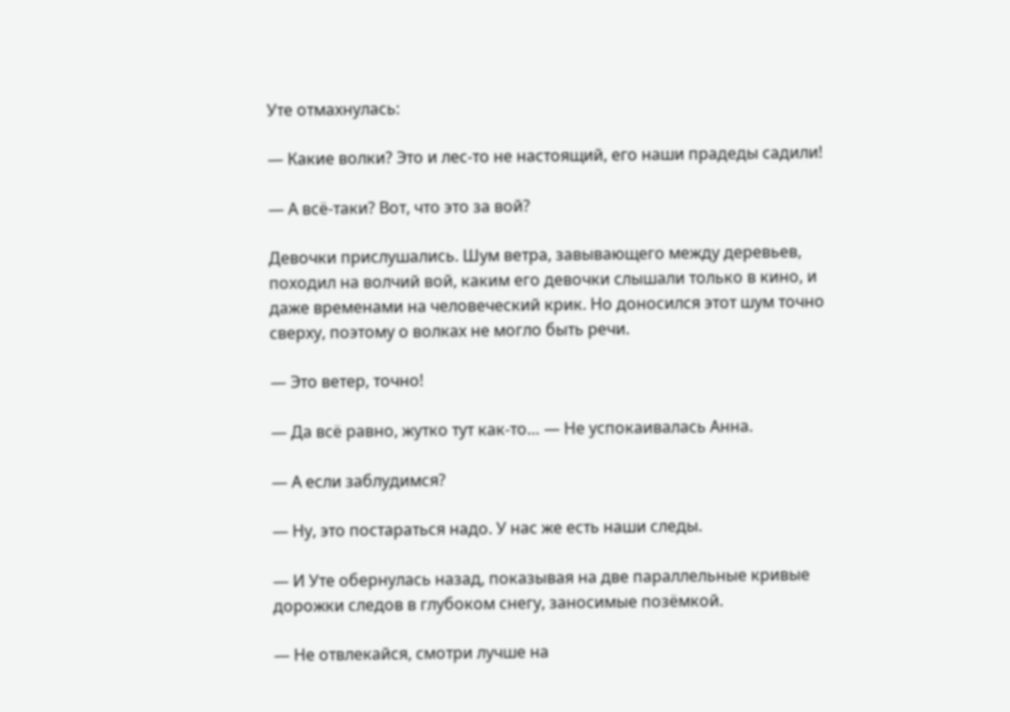Уте отмахнулась:

— Какие волки? Это и лес-то не настоящий, его наши прадеды садили!

— А всё-таки? Вот, что это за вой?

Девочки прислушались. Шум ветра, завывающего между деревьев, походил на волчий вой, каким его девочки слышали только в кино, и даже временами на человеческий крик. Но доносился этот шум точно сверху, поэтому о волках не могло быть речи.

— Это ветер, точно!

— Да всё равно, жутко тут как-то… — Не успокаивалась Анна.

— А если заблудимся?

— Ну, это постараться надо. У нас же есть наши следы.

— И Уте обернулась назад, показывая на две параллельные кривые дорожки следов в глубоком снегу, заносимые позёмкой.

— Не отвлекайся, смотри лучше на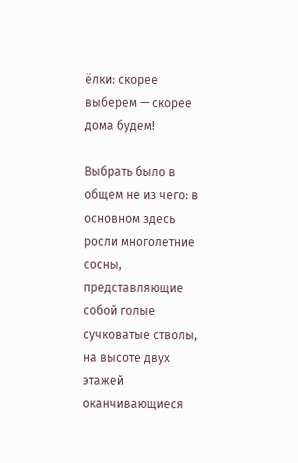ёлки: скорее выберем — скорее дома будем!

Выбрать было в общем не из чего: в основном здесь росли многолетние сосны, представляющие собой голые сучковатые стволы, на высоте двух этажей оканчивающиеся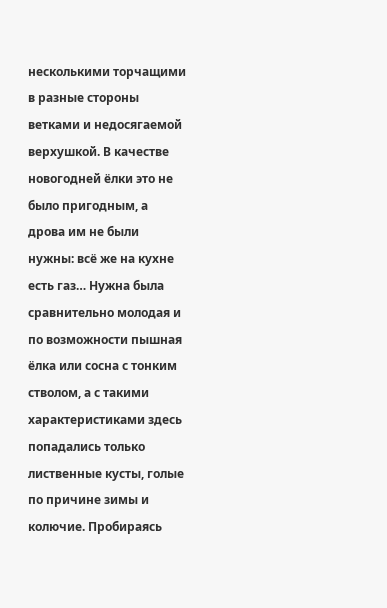несколькими торчащими в разные стороны ветками и недосягаемой верхушкой. В качестве новогодней ёлки это не было пригодным, а дрова им не были нужны: всё же на кухне есть газ… Нужна была сравнительно молодая и по возможности пышная ёлка или сосна с тонким стволом, а с такими характеристиками здесь попадались только лиственные кусты, голые по причине зимы и колючие. Пробираясь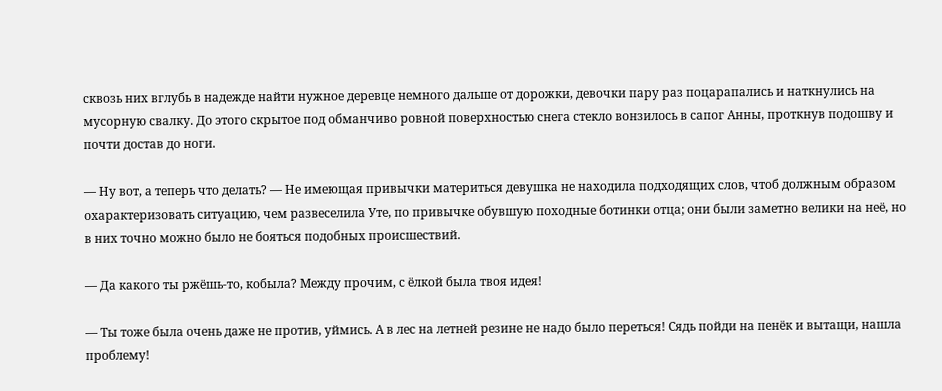сквозь них вглубь в надежде найти нужное деревце немного дальше от дорожки, девочки пару раз поцарапались и наткнулись на мусорную свалку. До этого скрытое под обманчиво ровной поверхностью снега стекло вонзилось в сапог Анны, проткнув подошву и почти достав до ноги.

— Ну вот, а теперь что делать? — Не имеющая привычки материться девушка не находила подходящих слов, чтоб должным образом охарактеризовать ситуацию, чем развеселила Уте, по привычке обувшую походные ботинки отца; они были заметно велики на неё, но в них точно можно было не бояться подобных происшествий.

— Да какого ты ржёшь-то, кобыла? Между прочим, с ёлкой была твоя идея!

— Ты тоже была очень даже не против, уймись. А в лес на летней резине не надо было переться! Сядь пойди на пенёк и вытащи, нашла проблему!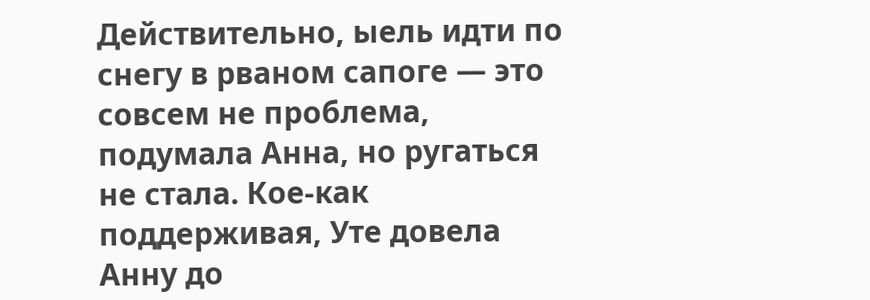Действительно, ыель идти по снегу в рваном сапоге — это совсем не проблема, подумала Анна, но ругаться не стала. Кое-как поддерживая, Уте довела Анну до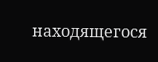находящегося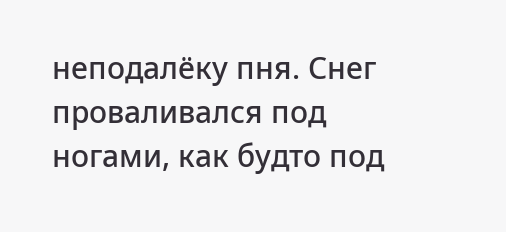неподалёку пня. Снег проваливался под ногами, как будто под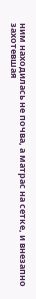ним находилась не почва, а матрас на сетке, и внезапно захотевшая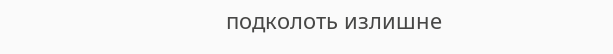подколоть излишне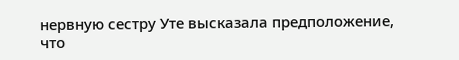нервную сестру Уте высказала предположение, что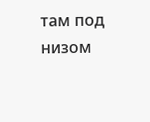там под низом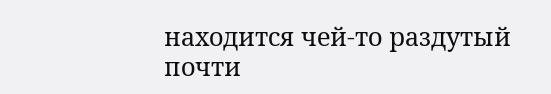находится чей-то раздутый почти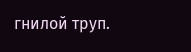гнилой труп.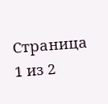Страница 1 из 2